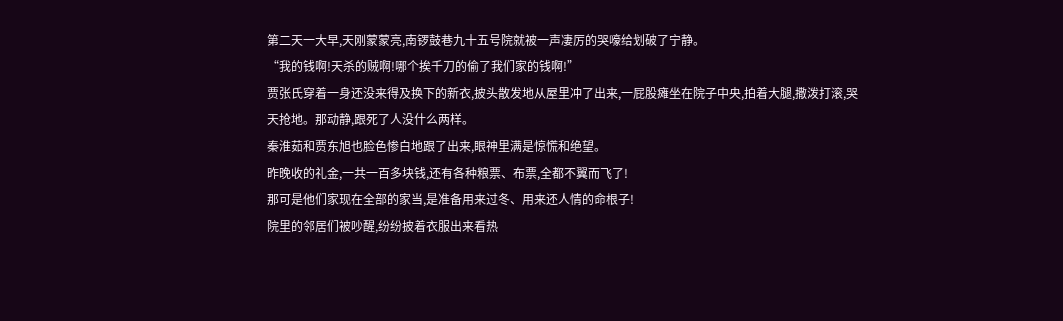第二天一大早,天刚蒙蒙亮,南锣鼓巷九十五号院就被一声凄厉的哭嚎给划破了宁静。
“我的钱啊!天杀的贼啊!哪个挨千刀的偷了我们家的钱啊!”
贾张氏穿着一身还没来得及换下的新衣,披头散发地从屋里冲了出来,一屁股瘫坐在院子中央,拍着大腿,撒泼打滚,哭天抢地。那动静,跟死了人没什么两样。
秦淮茹和贾东旭也脸色惨白地跟了出来,眼神里满是惊慌和绝望。
昨晚收的礼金,一共一百多块钱,还有各种粮票、布票,全都不翼而飞了!
那可是他们家现在全部的家当,是准备用来过冬、用来还人情的命根子!
院里的邻居们被吵醒,纷纷披着衣服出来看热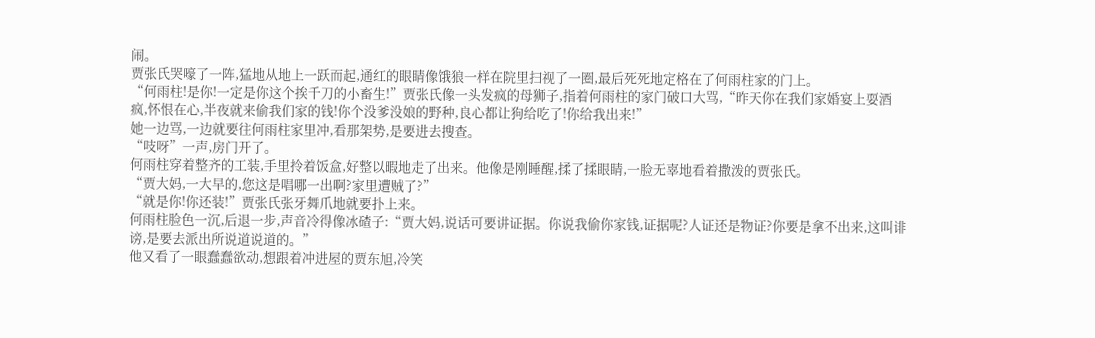闹。
贾张氏哭嚎了一阵,猛地从地上一跃而起,通红的眼睛像饿狼一样在院里扫视了一圈,最后死死地定格在了何雨柱家的门上。
“何雨柱!是你!一定是你这个挨千刀的小畜生!”贾张氏像一头发疯的母狮子,指着何雨柱的家门破口大骂,“昨天你在我们家婚宴上耍酒疯,怀恨在心,半夜就来偷我们家的钱!你个没爹没娘的野种,良心都让狗给吃了!你给我出来!”
她一边骂,一边就要往何雨柱家里冲,看那架势,是要进去搜查。
“吱呀”一声,房门开了。
何雨柱穿着整齐的工装,手里拎着饭盒,好整以暇地走了出来。他像是刚睡醒,揉了揉眼睛,一脸无辜地看着撒泼的贾张氏。
“贾大妈,一大早的,您这是唱哪一出啊?家里遭贼了?”
“就是你!你还装!”贾张氏张牙舞爪地就要扑上来。
何雨柱脸色一沉,后退一步,声音冷得像冰碴子:“贾大妈,说话可要讲证据。你说我偷你家钱,证据呢?人证还是物证?你要是拿不出来,这叫诽谤,是要去派出所说道说道的。”
他又看了一眼蠢蠢欲动,想跟着冲进屋的贾东旭,冷笑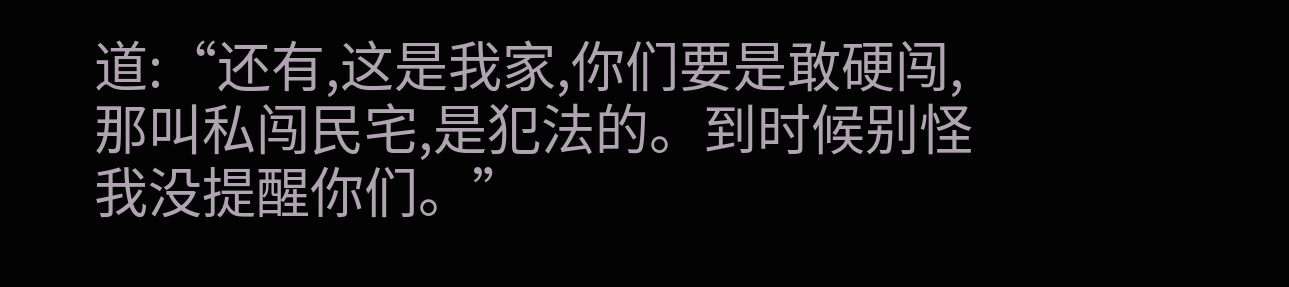道:“还有,这是我家,你们要是敢硬闯,那叫私闯民宅,是犯法的。到时候别怪我没提醒你们。”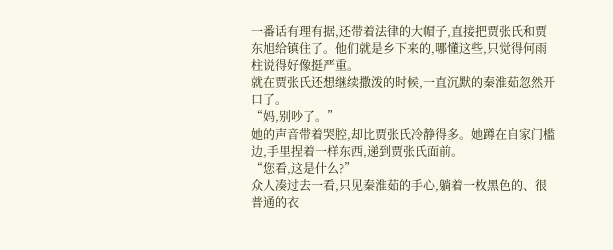一番话有理有据,还带着法律的大帽子,直接把贾张氏和贾东旭给镇住了。他们就是乡下来的,哪懂这些,只觉得何雨柱说得好像挺严重。
就在贾张氏还想继续撒泼的时候,一直沉默的秦淮茹忽然开口了。
“妈,别吵了。”
她的声音带着哭腔,却比贾张氏冷静得多。她蹲在自家门槛边,手里捏着一样东西,递到贾张氏面前。
“您看,这是什么?”
众人凑过去一看,只见秦淮茹的手心,躺着一枚黑色的、很普通的衣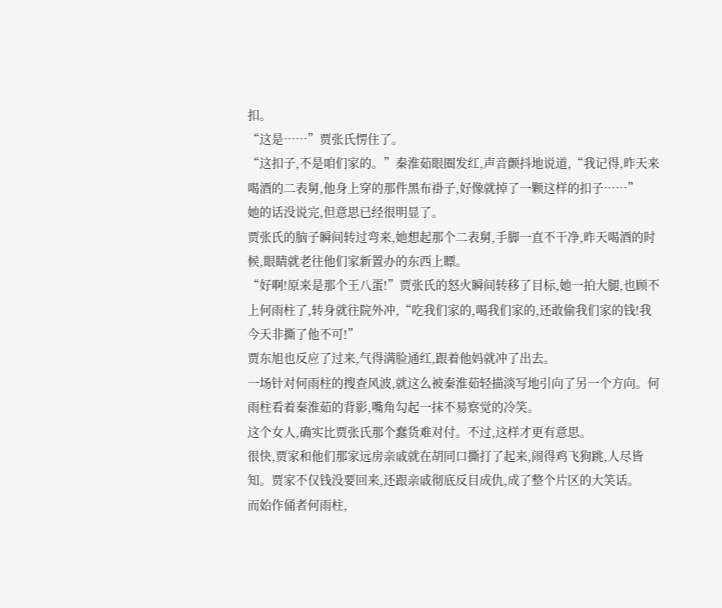扣。
“这是……”贾张氏愣住了。
“这扣子,不是咱们家的。”秦淮茹眼圈发红,声音颤抖地说道,“我记得,昨天来喝酒的二表舅,他身上穿的那件黑布褂子,好像就掉了一颗这样的扣子……”
她的话没说完,但意思已经很明显了。
贾张氏的脑子瞬间转过弯来,她想起那个二表舅,手脚一直不干净,昨天喝酒的时候,眼睛就老往他们家新置办的东西上瞟。
“好啊!原来是那个王八蛋!”贾张氏的怒火瞬间转移了目标,她一拍大腿,也顾不上何雨柱了,转身就往院外冲,“吃我们家的,喝我们家的,还敢偷我们家的钱!我今天非撕了他不可!”
贾东旭也反应了过来,气得满脸通红,跟着他妈就冲了出去。
一场针对何雨柱的搜查风波,就这么被秦淮茹轻描淡写地引向了另一个方向。何雨柱看着秦淮茹的背影,嘴角勾起一抹不易察觉的冷笑。
这个女人,确实比贾张氏那个蠢货难对付。不过,这样才更有意思。
很快,贾家和他们那家远房亲戚就在胡同口撕打了起来,闹得鸡飞狗跳,人尽皆知。贾家不仅钱没要回来,还跟亲戚彻底反目成仇,成了整个片区的大笑话。
而始作俑者何雨柱,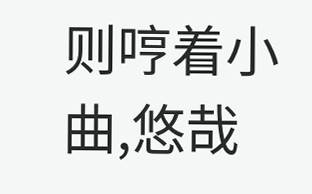则哼着小曲,悠哉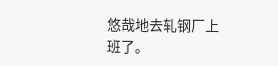悠哉地去轧钢厂上班了。